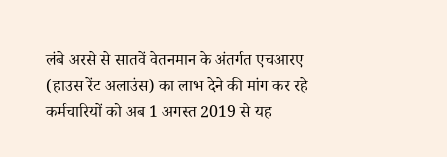लंबे अरसे से सातवें वेतनमान के अंतर्गत एचआरए (हाउस रेंट अलाउंस) का लाभ देने की मांग कर रहे कर्मचारियों को अब 1 अगस्त 2019 से यह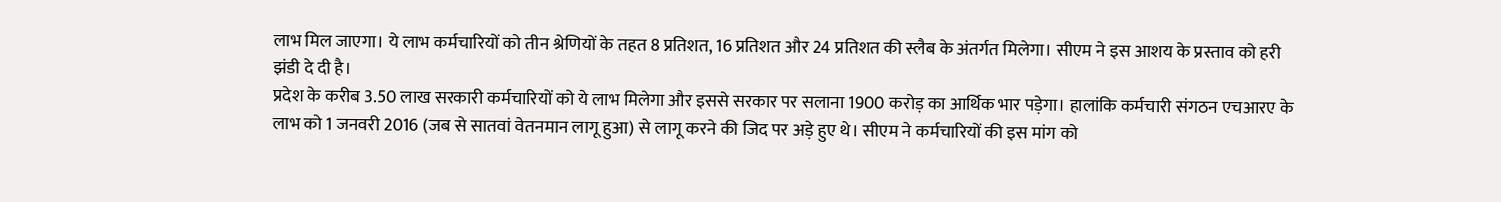लाभ मिल जाएगा। ये लाभ कर्मचारियों को तीन श्रेणियों के तहत 8 प्रतिशत, 16 प्रतिशत और 24 प्रतिशत की स्लैब के अंतर्गत मिलेगा। सीएम ने इस आशय के प्रस्ताव को हरी झंडी दे दी है।
प्रदेश के करीब 3.50 लाख सरकारी कर्मचारियों को ये लाभ मिलेगा और इससे सरकार पर सलाना 1900 करोड़ का आर्थिक भार पड़ेगा। हालांकि कर्मचारी संगठन एचआरए के लाभ को 1 जनवरी 2016 (जब से सातवां वेतनमान लागू हुआ) से लागू करने की जिद पर अड़े हुए थे। सीएम ने कर्मचारियों की इस मांग को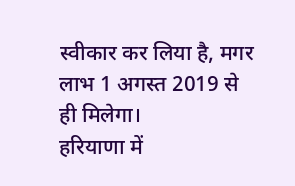स्वीकार कर लिया है, मगर लाभ 1 अगस्त 2019 से ही मिलेगा।
हरियाणा में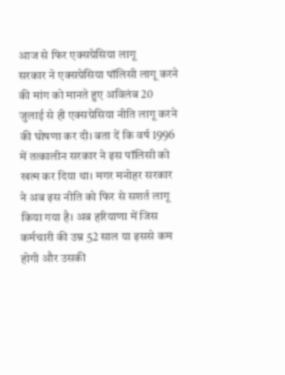आज से फिर एक्सग्रेसिया लागू
सरकार ने एक्सग्रेसिया पॉलिसी लागू करने की मांग को मानते हुए अविलंब 20 जुलाई से ही एक्सग्रेसिया नीति लागू करने की घोषणा कर दी। बता दें कि वर्ष 1996 में तत्कालीन सरकार ने इस पॉलिसी को खत्म कर दिया था। मगर मनोहर सरकार ने अब इस नीति को फिर से सशर्त लागू किया गया है। अब हरियाणा में जिस कर्मचारी की उम्र 52 साल या इससे कम होगी और उसकी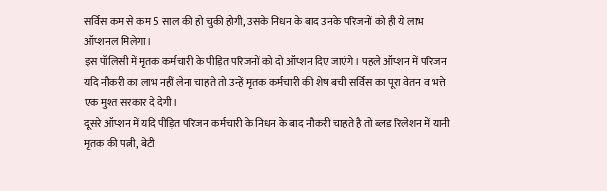सर्विस कम से कम 5 साल की हो चुकी होगी, उसके निधन के बाद उनके परिजनों को ही ये लाभ ऑप्शनल मिलेगा।
इस पॉलिसी में मृतक कर्मचारी के पीड़ित परिजनों को दो ऑप्शन दिए जाएंगे। पहले ऑप्शन में परिजन यदि नौकरी का लाभ नहीं लेना चाहते तो उन्हें मृतक कर्मचारी की शेष बची सर्विस का पूरा वेतन व भत्ते एक मुश्त सरकार दे देगी।
दूसरे ऑप्शन में यदि पीड़ित परिजन कर्मचारी के निधन के बाद नौकरी चाहते है तो ब्लड रिलेशन में यानी मृतक की पत्नी, बेटी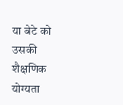या बेटे को उसकी शैक्षणिक योग्यता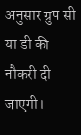अनुसार ग्रुप सी या डी की नौकरी दी जाएगी।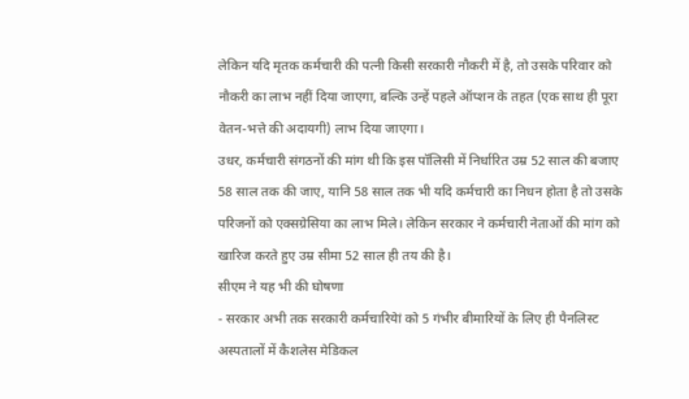लेकिन यदि मृतक कर्मचारी की पत्नी किसी सरकारी नौकरी में है, तो उसके परिवार को नौकरी का लाभ नहीं दिया जाएगा, बल्कि उन्हें पहले ऑप्शन के तहत (एक साथ ही पूरा वेतन-भत्ते की अदायगी) लाभ दिया जाएगा।
उधर, कर्मचारी संगठनों की मांग थी कि इस पॉलिसी में निर्धारित उम्र 52 साल की बजाए 58 साल तक की जाए, यानि 58 साल तक भी यदि कर्मचारी का निधन होता है तो उसके परिजनों को एक्सग्रेसिया का लाभ मिले। लेकिन सरकार ने कर्मचारी नेताओं की मांग को खारिज करते हुए उम्र सीमा 52 साल ही तय की है।
सीएम ने यह भी की घोषणा
- सरकार अभी तक सरकारी कर्मचारियेां को 5 गंभीर बीमारियों के लिए ही पैनलिस्ट अस्पतालों में कैशलेस मेडिकल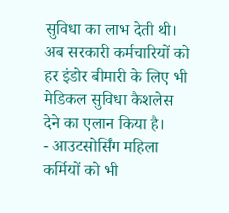सुविधा का लाभ देती थी। अब सरकारी कर्मचारियों को हर इंडोर बीमारी के लिए भी मेडिकल सुविधा कैशलेस देने का एलान किया है।
- आउटसोर्सिंग महिला कर्मियों को भी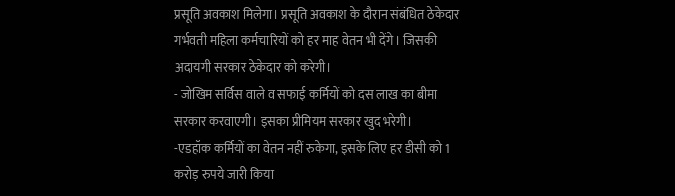प्रसूति अवकाश मिलेगा। प्रसूति अवकाश के दौरान संबंधित ठेकेदार गर्भवती महिला कर्मचारियों को हर माह वेतन भी देंगे। जिसकी अदायगी सरकार ठेकेदार को करेगी।
- जोखिम सर्विस वाले व सफाई कर्मियों को दस लाख का बीमा सरकार करवाएगी। इसका प्रीमियम सरकार खुद भरेगी।
-एडहॉक कर्मियों का वेतन नहीं रुकेगा, इसके लिए हर डीसी को 1 करोड़ रुपये जारी किया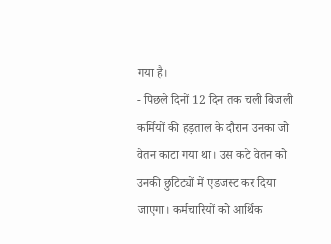गया है।
- पिछले दिनों 12 दिन तक चली बिजली कर्मियों की हड़ताल के दौरान उनका जो वेतन काटा गया था। उस कटे वेतन को उनकी छुटिट्यों में एडजस्ट कर दिया जाएगा। कर्मचारियों को आर्थिक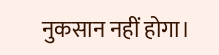नुकसान नहीं होगा।